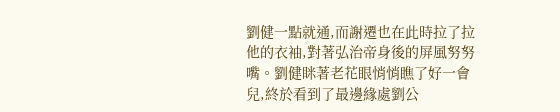劉健一點就通,而謝遷也在此時拉了拉他的衣袖,對著弘治帝身後的屏風努努嘴。劉健眯著老花眼悄悄瞧了好一會兒,終於看到了最邊緣處劉公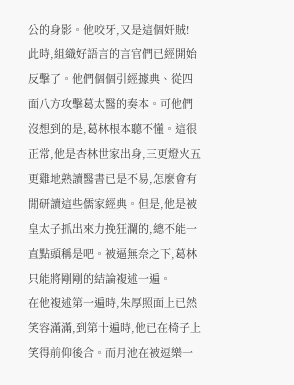公的身影。他咬牙,又是這個奸賊!
此時,組織好語言的言官們已經開始反擊了。他們個個引經據典、從四面八方攻擊葛太醫的奏本。可他們沒想到的是,葛林根本聽不懂。這很正常,他是杏林世家出身,三更燈火五更雞地熟讀醫書已是不易,怎麼會有閒研讀這些儒家經典。但是,他是被皇太子抓出來力挽狂瀾的,總不能一直點頭稱是吧。被逼無奈之下,葛林只能將剛剛的結論複述一遍。
在他複述第一遍時,朱厚照面上已然笑容滿滿,到第十遍時,他已在椅子上笑得前仰後合。而月池在被逗樂一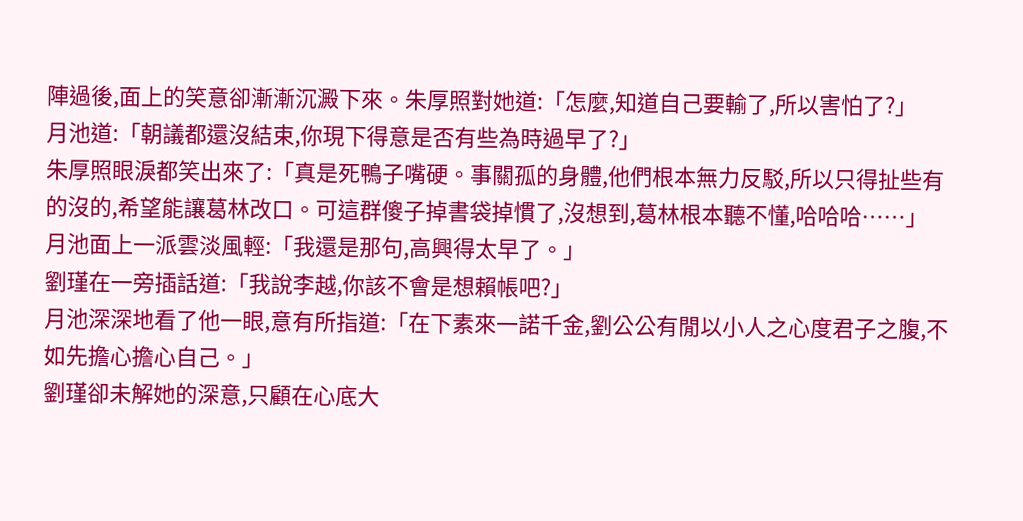陣過後,面上的笑意卻漸漸沉澱下來。朱厚照對她道:「怎麼,知道自己要輸了,所以害怕了?」
月池道:「朝議都還沒結束,你現下得意是否有些為時過早了?」
朱厚照眼淚都笑出來了:「真是死鴨子嘴硬。事關孤的身體,他們根本無力反駁,所以只得扯些有的沒的,希望能讓葛林改口。可這群傻子掉書袋掉慣了,沒想到,葛林根本聽不懂,哈哈哈……」
月池面上一派雲淡風輕:「我還是那句,高興得太早了。」
劉瑾在一旁插話道:「我說李越,你該不會是想賴帳吧?」
月池深深地看了他一眼,意有所指道:「在下素來一諾千金,劉公公有閒以小人之心度君子之腹,不如先擔心擔心自己。」
劉瑾卻未解她的深意,只顧在心底大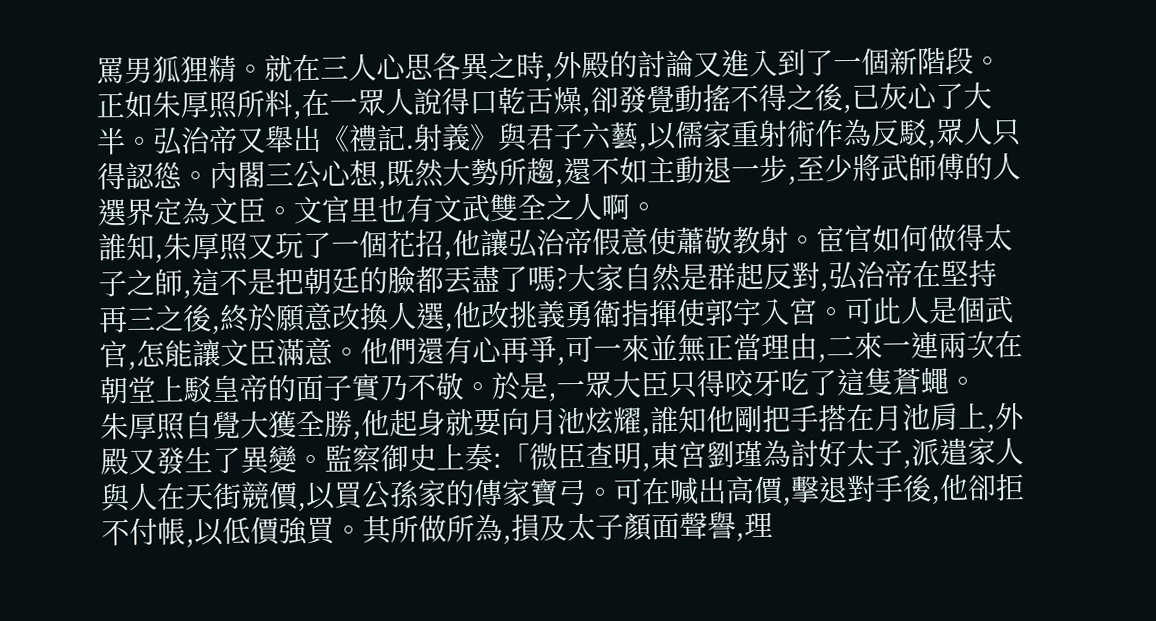罵男狐狸精。就在三人心思各異之時,外殿的討論又進入到了一個新階段。正如朱厚照所料,在一眾人說得口乾舌燥,卻發覺動搖不得之後,已灰心了大半。弘治帝又舉出《禮記.射義》與君子六藝,以儒家重射術作為反駁,眾人只得認慫。內閣三公心想,既然大勢所趨,還不如主動退一步,至少將武師傅的人選界定為文臣。文官里也有文武雙全之人啊。
誰知,朱厚照又玩了一個花招,他讓弘治帝假意使蕭敬教射。宦官如何做得太子之師,這不是把朝廷的臉都丟盡了嗎?大家自然是群起反對,弘治帝在堅持再三之後,終於願意改換人選,他改挑義勇衛指揮使郭宇入宮。可此人是個武官,怎能讓文臣滿意。他們還有心再爭,可一來並無正當理由,二來一連兩次在朝堂上駁皇帝的面子實乃不敬。於是,一眾大臣只得咬牙吃了這隻蒼蠅。
朱厚照自覺大獲全勝,他起身就要向月池炫耀,誰知他剛把手搭在月池肩上,外殿又發生了異變。監察御史上奏:「微臣查明,東宮劉瑾為討好太子,派遣家人與人在天街競價,以買公孫家的傳家寶弓。可在喊出高價,擊退對手後,他卻拒不付帳,以低價強買。其所做所為,損及太子顏面聲譽,理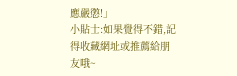應嚴懲!」
小貼士:如果覺得不錯,記得收藏網址或推薦給朋友哦~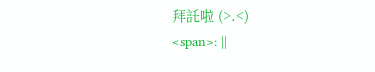拜託啦 (>.<)
<span>: ||